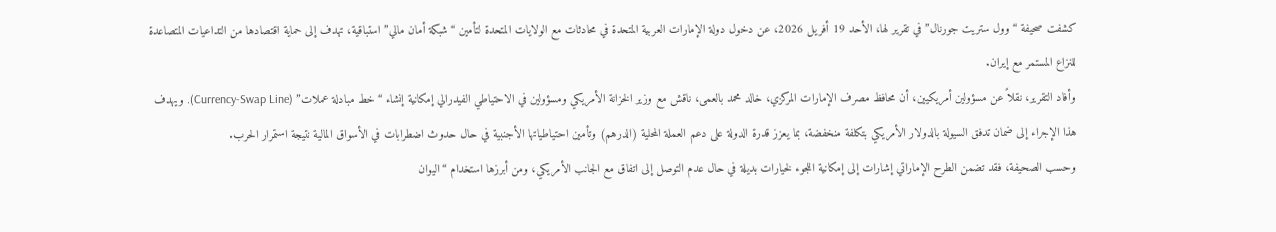كشفت صحيفة “وول ستريت جورنال” في تقرير لها، الأحد 19 أفريل 2026، عن دخول دولة الإمارات العربية المتحدة في محادثات مع الولايات المتحدة لتأمين “شبكة أمان مالي” استباقية، تهدف إلى حماية اقتصادها من التداعيات المتصاعدة للنزاع المستمر مع إيران.
وأفاد التقرير، نقلاً عن مسؤولين أمريكيين، أن محافظ مصرف الإمارات المركزي، خالد محمد بالعمى، ناقش مع وزير الخزانة الأمريكي ومسؤولين في الاحتياطي الفيدرالي إمكانية إنشاء “خط مبادلة عملات” (Currency-Swap Line). ويهدف هذا الإجراء إلى ضمان تدفق السيولة بالدولار الأمريكي بتكلفة منخفضة، بما يعزز قدرة الدولة على دعم العملة المحلية (الدرهم) وتأمين احتياطياتها الأجنبية في حال حدوث اضطرابات في الأسواق المالية نتيجة استمرار الحرب.
وحسب الصحيفة، فقد تضمن الطرح الإماراتي إشارات إلى إمكانية اللجوء لخيارات بديلة في حال عدم التوصل إلى اتفاق مع الجانب الأمريكي، ومن أبرزها استخدام “اليوان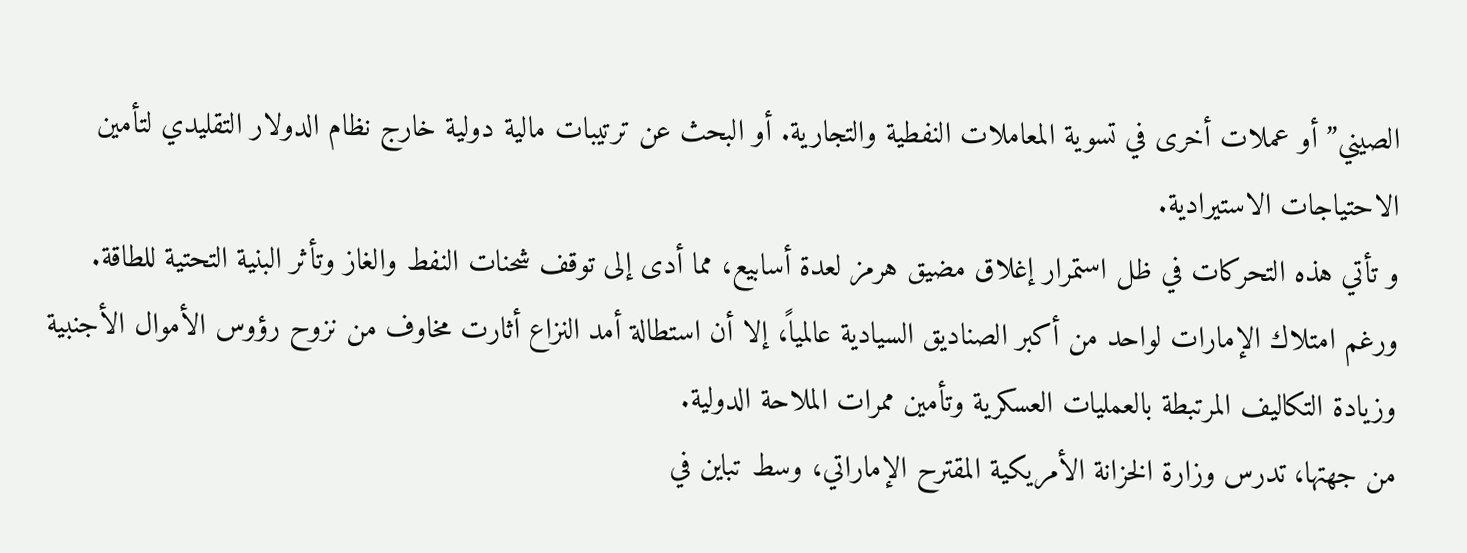الصيني” أو عملات أخرى في تسوية المعاملات النفطية والتجارية. أو البحث عن ترتيبات مالية دولية خارج نظام الدولار التقليدي لتأمين الاحتياجات الاستيرادية.
و تأتي هذه التحركات في ظل استمرار إغلاق مضيق هرمز لعدة أسابيع، مما أدى إلى توقف شحنات النفط والغاز وتأثر البنية التحتية للطاقة. ورغم امتلاك الإمارات لواحد من أكبر الصناديق السيادية عالمياً، إلا أن استطالة أمد النزاع أثارت مخاوف من نزوح رؤوس الأموال الأجنبية وزيادة التكاليف المرتبطة بالعمليات العسكرية وتأمين ممرات الملاحة الدولية.
من جهتها، تدرس وزارة الخزانة الأمريكية المقترح الإماراتي، وسط تباين في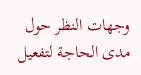وجهات النظر حول مدى الحاجة لتفعيل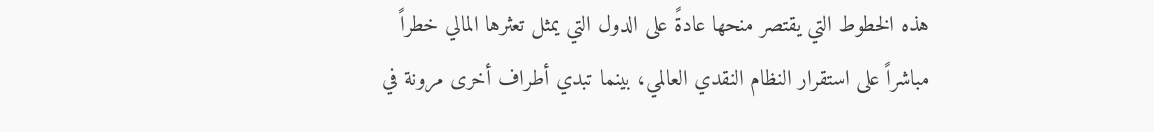هذه الخطوط التي يقتصر منحها عادةً على الدول التي يمثل تعثرها المالي خطراً مباشراً على استقرار النظام النقدي العالمي، بينما تبدي أطراف أخرى مرونة في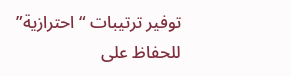توفير ترتيبات “احترازية” للحفاظ على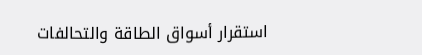استقرار أسواق الطاقة والتحالفات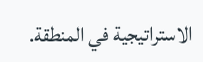الاستراتيجية في المنطقة.